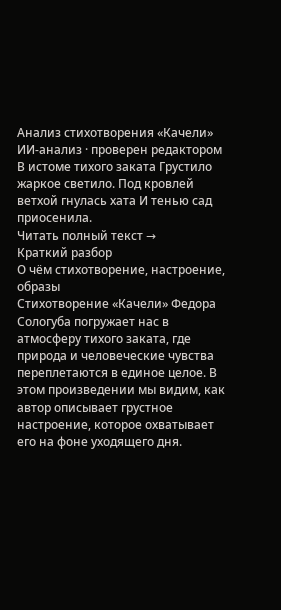Анализ стихотворения «Качели»
ИИ-анализ · проверен редактором
В истоме тихого заката Грустило жаркое светило. Под кровлей ветхой гнулась хата И тенью сад приосенила.
Читать полный текст →
Краткий разбор
О чём стихотворение, настроение, образы
Стихотворение «Качели» Федора Сологуба погружает нас в атмосферу тихого заката, где природа и человеческие чувства переплетаются в единое целое. В этом произведении мы видим, как автор описывает грустное настроение, которое охватывает его на фоне уходящего дня.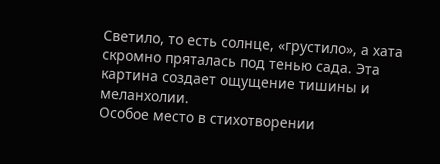Светило, то есть солнце, «грустило», а хата скромно пряталась под тенью сада. Эта картина создает ощущение тишины и меланхолии.
Особое место в стихотворении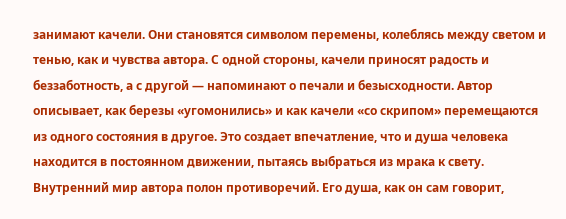занимают качели. Они становятся символом перемены, колеблясь между светом и тенью, как и чувства автора. С одной стороны, качели приносят радость и беззаботность, а с другой — напоминают о печали и безысходности. Автор описывает, как березы «угомонились» и как качели «со скрипом» перемещаются из одного состояния в другое. Это создает впечатление, что и душа человека находится в постоянном движении, пытаясь выбраться из мрака к свету.
Внутренний мир автора полон противоречий. Его душа, как он сам говорит,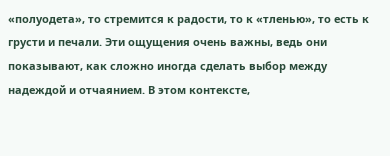«полуодета», то стремится к радости, то к «тленью», то есть к грусти и печали. Эти ощущения очень важны, ведь они показывают, как сложно иногда сделать выбор между надеждой и отчаянием. В этом контексте,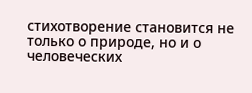стихотворение становится не только о природе, но и о человеческих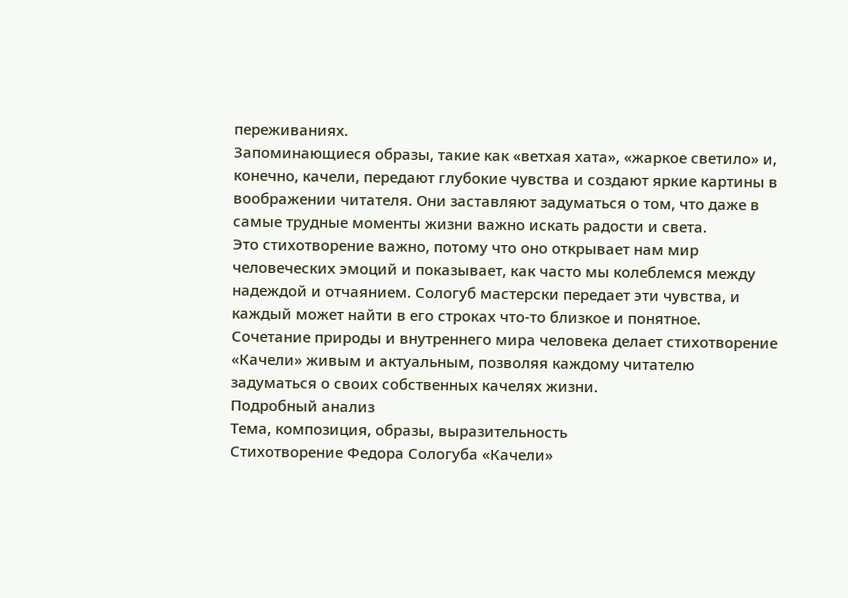переживаниях.
Запоминающиеся образы, такие как «ветхая хата», «жаркое светило» и, конечно, качели, передают глубокие чувства и создают яркие картины в воображении читателя. Они заставляют задуматься о том, что даже в самые трудные моменты жизни важно искать радости и света.
Это стихотворение важно, потому что оно открывает нам мир человеческих эмоций и показывает, как часто мы колеблемся между надеждой и отчаянием. Сологуб мастерски передает эти чувства, и каждый может найти в его строках что-то близкое и понятное. Сочетание природы и внутреннего мира человека делает стихотворение «Качели» живым и актуальным, позволяя каждому читателю задуматься о своих собственных качелях жизни.
Подробный анализ
Тема, композиция, образы, выразительность
Стихотворение Федора Сологуба «Качели»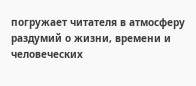погружает читателя в атмосферу раздумий о жизни, времени и человеческих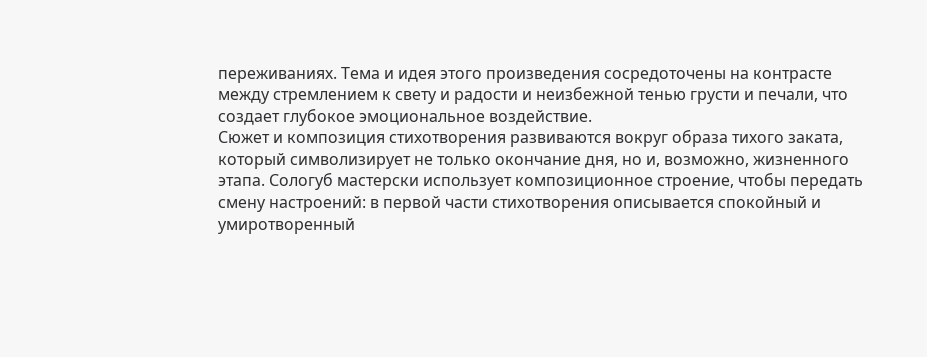переживаниях. Тема и идея этого произведения сосредоточены на контрасте между стремлением к свету и радости и неизбежной тенью грусти и печали, что создает глубокое эмоциональное воздействие.
Сюжет и композиция стихотворения развиваются вокруг образа тихого заката, который символизирует не только окончание дня, но и, возможно, жизненного этапа. Сологуб мастерски использует композиционное строение, чтобы передать смену настроений: в первой части стихотворения описывается спокойный и умиротворенный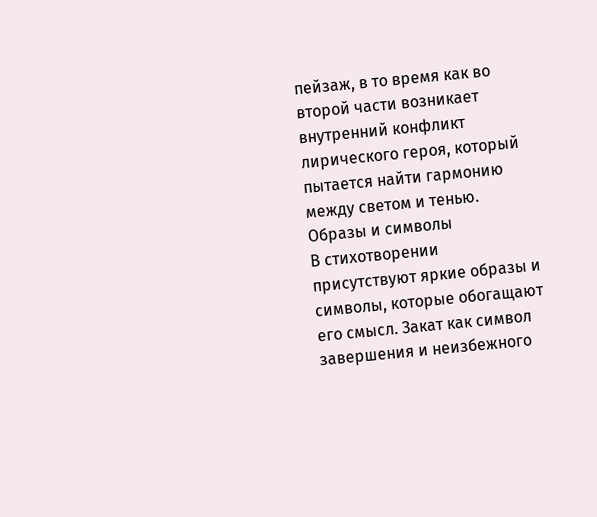пейзаж, в то время как во второй части возникает внутренний конфликт лирического героя, который пытается найти гармонию между светом и тенью.
Образы и символы
В стихотворении присутствуют яркие образы и символы, которые обогащают его смысл. Закат как символ завершения и неизбежного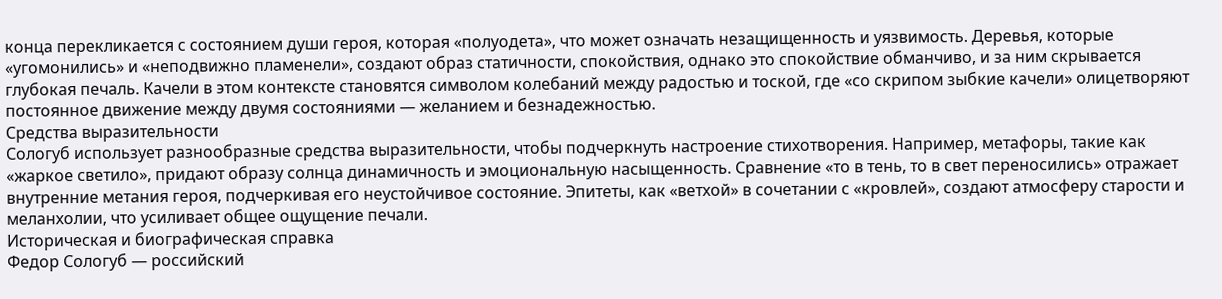конца перекликается с состоянием души героя, которая «полуодета», что может означать незащищенность и уязвимость. Деревья, которые «угомонились» и «неподвижно пламенели», создают образ статичности, спокойствия, однако это спокойствие обманчиво, и за ним скрывается глубокая печаль. Качели в этом контексте становятся символом колебаний между радостью и тоской, где «со скрипом зыбкие качели» олицетворяют постоянное движение между двумя состояниями — желанием и безнадежностью.
Средства выразительности
Сологуб использует разнообразные средства выразительности, чтобы подчеркнуть настроение стихотворения. Например, метафоры, такие как «жаркое светило», придают образу солнца динамичность и эмоциональную насыщенность. Сравнение «то в тень, то в свет переносились» отражает внутренние метания героя, подчеркивая его неустойчивое состояние. Эпитеты, как «ветхой» в сочетании с «кровлей», создают атмосферу старости и меланхолии, что усиливает общее ощущение печали.
Историческая и биографическая справка
Федор Сологуб — российский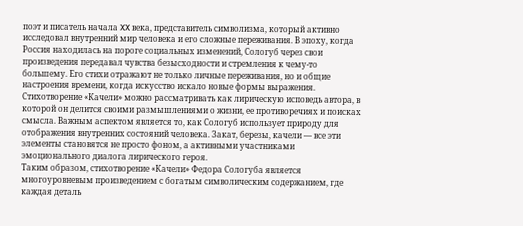поэт и писатель начала XX века, представитель символизма, который активно исследовал внутренний мир человека и его сложные переживания. В эпоху, когда Россия находилась на пороге социальных изменений, Сологуб через свои произведения передавал чувства безысходности и стремления к чему-то большему. Его стихи отражают не только личные переживания, но и общие настроения времени, когда искусство искало новые формы выражения.
Стихотворение «Качели» можно рассматривать как лирическую исповедь автора, в которой он делится своими размышлениями о жизни, ее противоречиях и поисках смысла. Важным аспектом является то, как Сологуб использует природу для отображения внутренних состояний человека. Закат, березы, качели — все эти элементы становятся не просто фоном, а активными участниками эмоционального диалога лирического героя.
Таким образом, стихотворение «Качели» Федора Сологуба является многоуровневым произведением с богатым символическим содержанием, где каждая деталь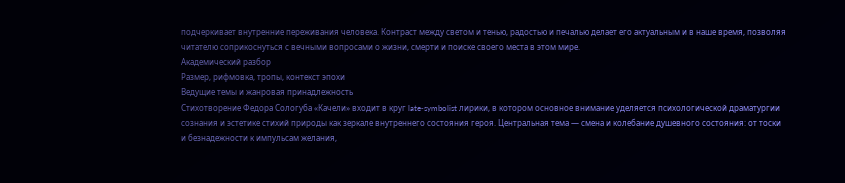подчеркивает внутренние переживания человека. Контраст между светом и тенью, радостью и печалью делает его актуальным и в наше время, позволяя читателю соприкоснуться с вечными вопросами о жизни, смерти и поиске своего места в этом мире.
Академический разбор
Размер, рифмовка, тропы, контекст эпохи
Ведущие темы и жанровая принадлежность
Стихотворение Федора Сологуба «Качели» входит в круг late‑symbolist лирики, в котором основное внимание уделяется психологической драматургии сознания и эстетике стихий природы как зеркале внутреннего состояния героя. Центральная тема — смена и колебание душевного состояния: от тоски и безнадежности к импульсам желания,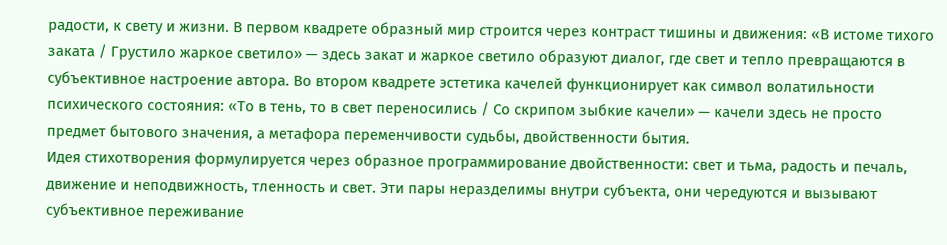радости, к свету и жизни. В первом квадрете образный мир строится через контраст тишины и движения: «В истоме тихого заката / Грустило жаркое светило» — здесь закат и жаркое светило образуют диалог, где свет и тепло превращаются в субъективное настроение автора. Во втором квадрете эстетика качелей функционирует как символ волатильности психического состояния: «То в тень, то в свет переносились / Со скрипом зыбкие качели» — качели здесь не просто предмет бытового значения, а метафора переменчивости судьбы, двойственности бытия.
Идея стихотворения формулируется через образное программирование двойственности: свет и тьма, радость и печаль, движение и неподвижность, тленность и свет. Эти пары неразделимы внутри субъекта, они чередуются и вызывают субъективное переживание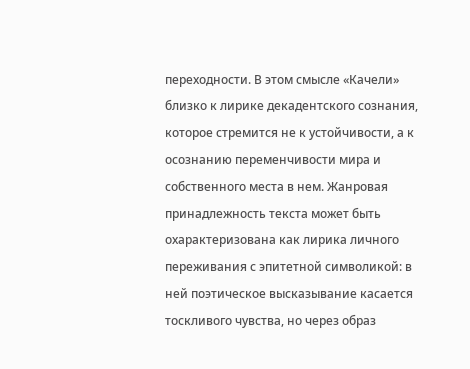переходности. В этом смысле «Качели» близко к лирике декадентского сознания, которое стремится не к устойчивости, а к осознанию переменчивости мира и собственного места в нем. Жанровая принадлежность текста может быть охарактеризована как лирика личного переживания с эпитетной символикой: в ней поэтическое высказывание касается тоскливого чувства, но через образ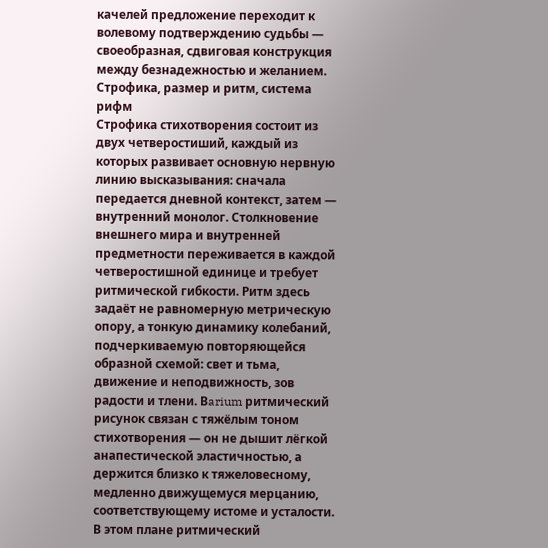качелей предложение переходит к волевому подтверждению судьбы — своеобразная, сдвиговая конструкция между безнадежностью и желанием.
Строфика, размер и ритм, система рифм
Строфика стихотворения состоит из двух четверостиший, каждый из которых развивает основную нервную линию высказывания: сначала передается дневной контекст, затем — внутренний монолог. Столкновение внешнего мира и внутренней предметности переживается в каждой четверостишной единице и требует ритмической гибкости. Ритм здесь задаёт не равномерную метрическую опору, а тонкую динамику колебаний, подчеркиваемую повторяющейся образной схемой: свет и тьма, движение и неподвижность, зов радости и тлени. Вarium ритмический рисунок связан с тяжёлым тоном стихотворения — он не дышит лёгкой анапестической эластичностью, а держится близко к тяжеловесному, медленно движущемуся мерцанию, соответствующему истоме и усталости. В этом плане ритмический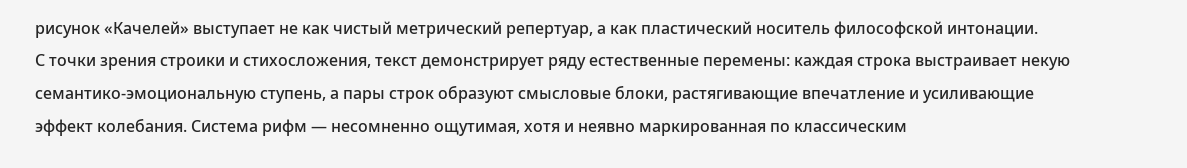рисунок «Качелей» выступает не как чистый метрический репертуар, а как пластический носитель философской интонации.
С точки зрения строики и стихосложения, текст демонстрирует ряду естественные перемены: каждая строка выстраивает некую семантико-эмоциональную ступень, а пары строк образуют смысловые блоки, растягивающие впечатление и усиливающие эффект колебания. Система рифм — несомненно ощутимая, хотя и неявно маркированная по классическим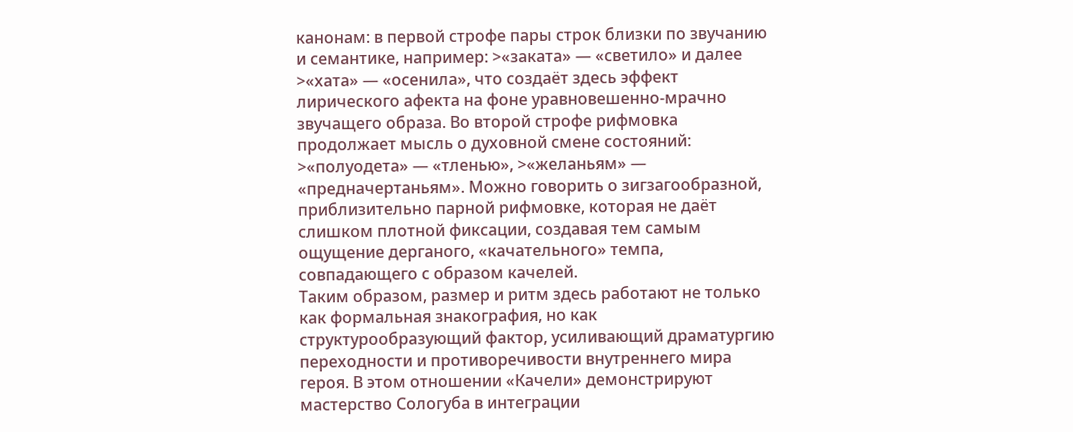канонам: в первой строфе пары строк близки по звучанию и семантике, например: >«заката» — «светило» и далее >«хата» — «осенила», что создаёт здесь эффект лирического афекта на фоне уравновешенно‑мрачно звучащего образа. Во второй строфе рифмовка продолжает мысль о духовной смене состояний: >«полуодета» — «тленью», >«желаньям» — «предначертаньям». Можно говорить о зигзагообразной, приблизительно парной рифмовке, которая не даёт слишком плотной фиксации, создавая тем самым ощущение дерганого, «качательного» темпа, совпадающего с образом качелей.
Таким образом, размер и ритм здесь работают не только как формальная знакография, но как структурообразующий фактор, усиливающий драматургию переходности и противоречивости внутреннего мира героя. В этом отношении «Качели» демонстрируют мастерство Сологуба в интеграции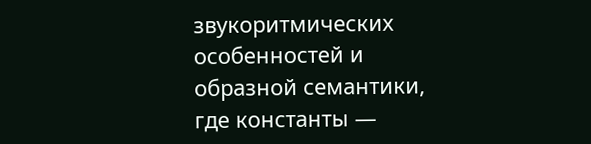звукоритмических особенностей и образной семантики, где константы —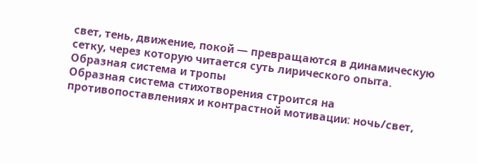свет, тень, движение, покой — превращаются в динамическую сетку, через которую читается суть лирического опыта.
Образная система и тропы
Образная система стихотворения строится на противопоставлениях и контрастной мотивации: ночь/свет,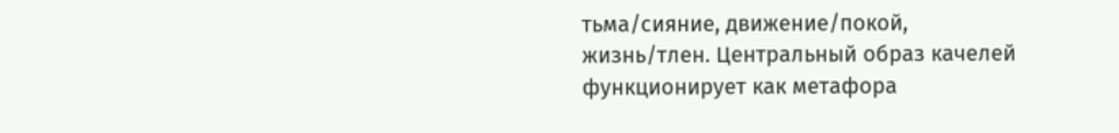тьма/сияние, движение/покой, жизнь/тлен. Центральный образ качелей функционирует как метафора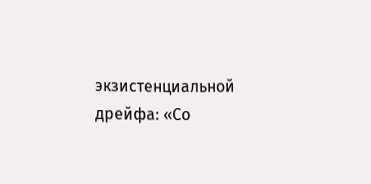экзистенциальной дрейфа: «Со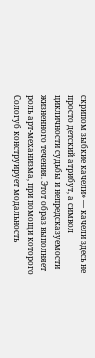скрипом зыбкие качели» — качели здесь не просто детский атрибут, а символ цикличности судьбы и непредсказуемости жизненного течения. Этот образ выполняет роль арт‑механизма, при помощи которого Сологуб конструирует модальность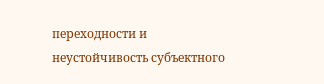переходности и неустойчивость субъектного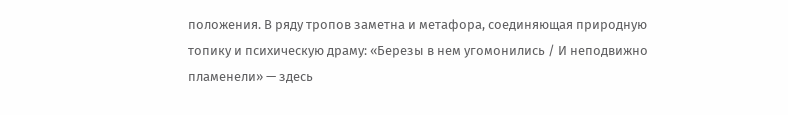положения. В ряду тропов заметна и метафора, соединяющая природную топику и психическую драму: «Березы в нем угомонились / И неподвижно пламенели» — здесь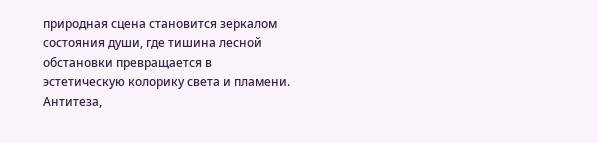природная сцена становится зеркалом состояния души, где тишина лесной обстановки превращается в эстетическую колорику света и пламени.
Антитеза,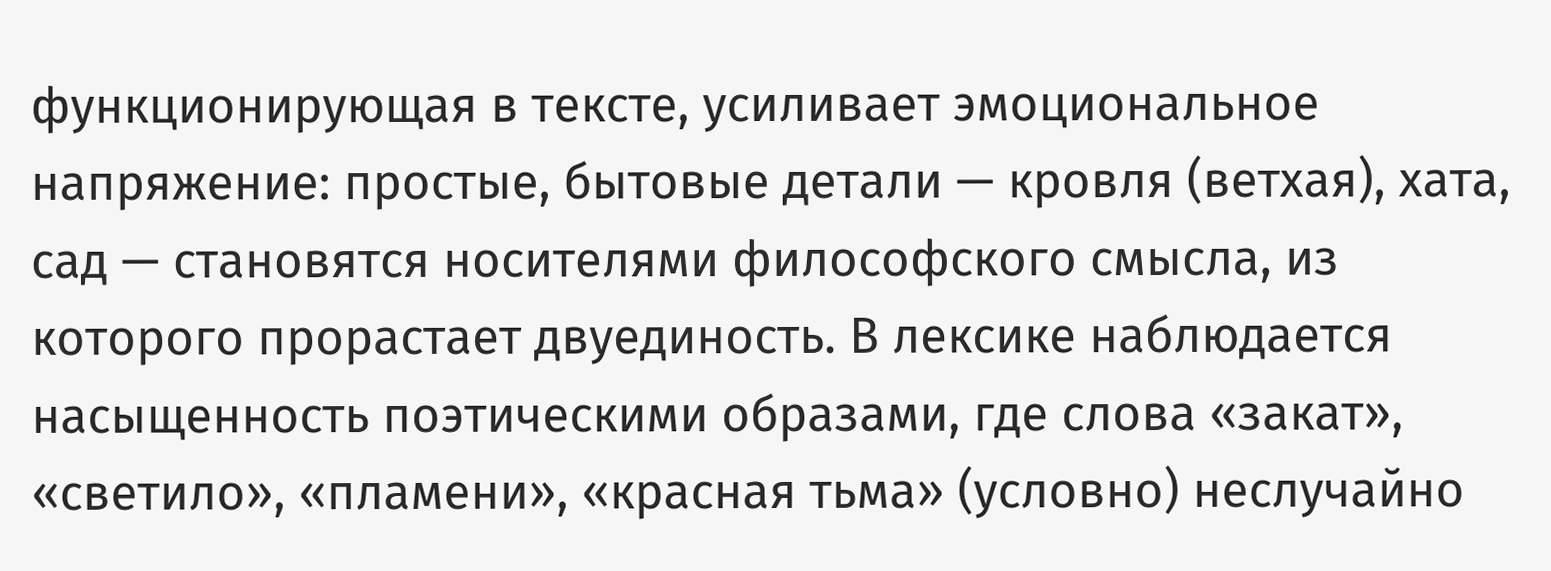функционирующая в тексте, усиливает эмоциональное напряжение: простые, бытовые детали — кровля (ветхая), хатa, сад — становятся носителями философского смысла, из которого прорастает двуединость. В лексике наблюдается насыщенность поэтическими образами, где слова «закат», «светило», «пламени», «красная тьма» (условно) неслучайно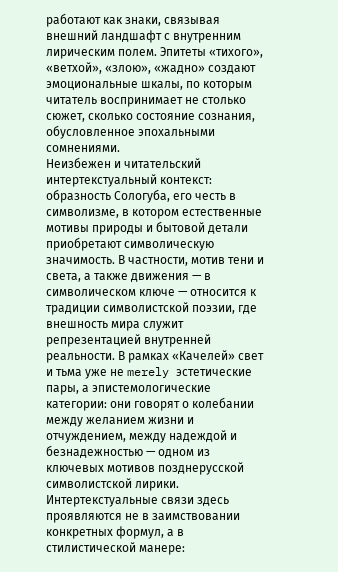работают как знаки, связывая внешний ландшафт с внутренним лирическим полем. Эпитеты «тихого», «ветхой», «злою», «жадно» создают эмоциональные шкалы, по которым читатель воспринимает не столько сюжет, сколько состояние сознания, обусловленное эпохальными сомнениями.
Неизбежен и читательский интертекстуальный контекст: образность Сологуба, его честь в символизме, в котором естественные мотивы природы и бытовой детали приобретают символическую значимость. В частности, мотив тени и света, а также движения — в символическом ключе — относится к традиции символистской поэзии, где внешность мира служит репрезентацией внутренней реальности. В рамках «Качелей» свет и тьма уже не merely эстетические пары, а эпистемологические категории: они говорят о колебании между желанием жизни и отчуждением, между надеждой и безнадежностью — одном из ключевых мотивов позднерусской символистской лирики.
Интертекстуальные связи здесь проявляются не в заимствовании конкретных формул, а в стилистической манере: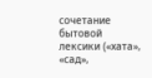сочетание бытовой лексики («хата», «сад»,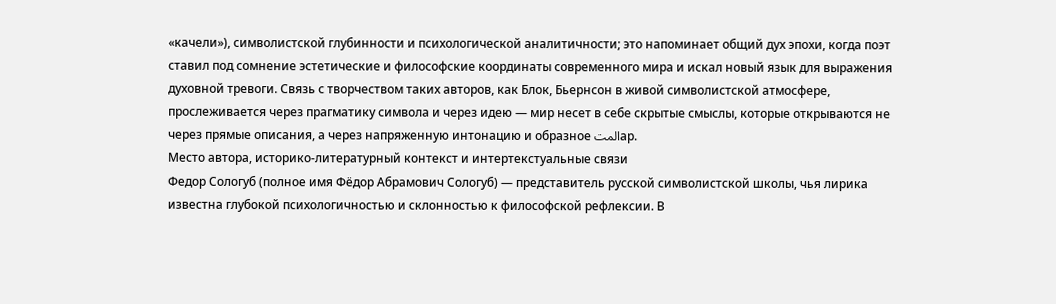«качели»), символистской глубинности и психологической аналитичности; это напоминает общий дух эпохи, когда поэт ставил под сомнение эстетические и философские координаты современного мира и искал новый язык для выражения духовной тревоги. Связь с творчеством таких авторов, как Блок, Бьернсон в живой символистской атмосфере, прослеживается через прагматику символа и через идею — мир несет в себе скрытые смыслы, которые открываются не через прямые описания, а через напряженную интонацию и образное المتар.
Место автора, историко-литературный контекст и интертекстуальные связи
Федор Сологуб (полное имя Фёдор Абрамович Сологуб) — представитель русской символистской школы, чья лирика известна глубокой психологичностью и склонностью к философской рефлексии. В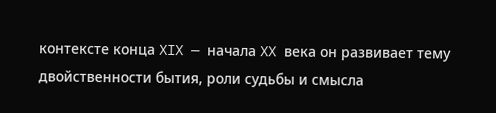контексте конца XIX — начала XX века он развивает тему двойственности бытия, роли судьбы и смысла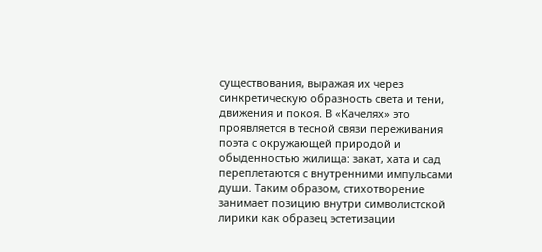существования, выражая их через синкретическую образность света и тени, движения и покоя. В «Качелях» это проявляется в тесной связи переживания поэта с окружающей природой и обыденностью жилища: закат, хатa и сад переплетаются с внутренними импульсами души. Таким образом, стихотворение занимает позицию внутри символистской лирики как образец эстетизации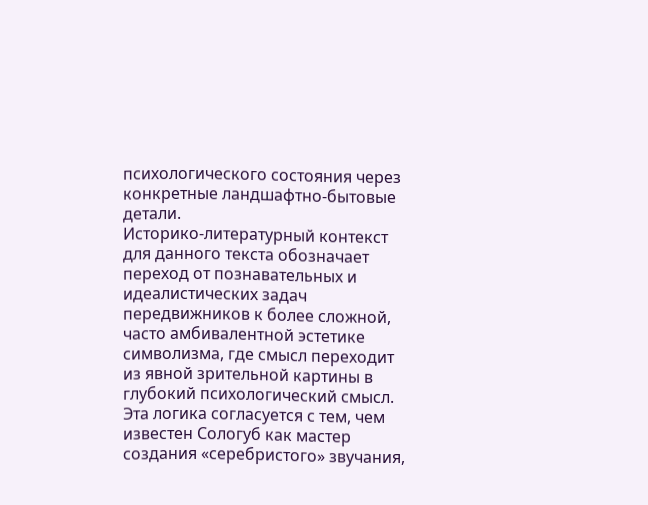психологического состояния через конкретные ландшафтно-бытовые детали.
Историко‑литературный контекст для данного текста обозначает переход от познавательных и идеалистических задач передвижников к более сложной, часто амбивалентной эстетике символизма, где смысл переходит из явной зрительной картины в глубокий психологический смысл. Эта логика согласуется с тем, чем известен Сологуб как мастер создания «серебристого» звучания,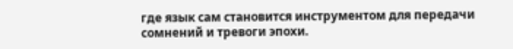где язык сам становится инструментом для передачи сомнений и тревоги эпохи.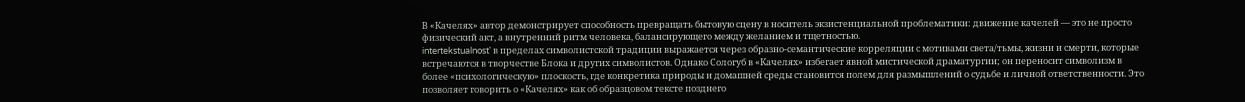В «Качелях» автор демонстрирует способность превращать бытовую сцену в носитель экзистенциальной проблематики: движение качелей — это не просто физический акт, а внутренний ритм человека, балансирующего между желанием и тщетностью.
intertekstualnost' в пределах символистской традиции выражается через образно‑семантические корреляции с мотивами света/тьмы, жизни и смерти, которые встречаются в творчестве Блока и других символистов. Однако Сологуб в «Качелях» избегает явной мистической драматургии; он переносит символизм в более «психологическую» плоскость, где конкретика природы и домашней среды становится полем для размышлений о судьбе и личной ответственности. Это позволяет говорить о «Качелях» как об образцовом тексте позднего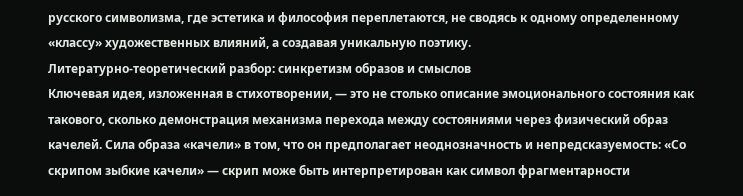русского символизма, где эстетика и философия переплетаются, не сводясь к одному определенному «классу» художественных влияний, а создавая уникальную поэтику.
Литературно‑теоретический разбор: синкретизм образов и смыслов
Ключевая идея, изложенная в стихотворении, — это не столько описание эмоционального состояния как такового, сколько демонстрация механизма перехода между состояниями через физический образ качелей. Сила образа «качели» в том, что он предполагает неоднозначность и непредсказуемость: «Со скрипом зыбкие качели» — скрип може быть интерпретирован как символ фрагментарности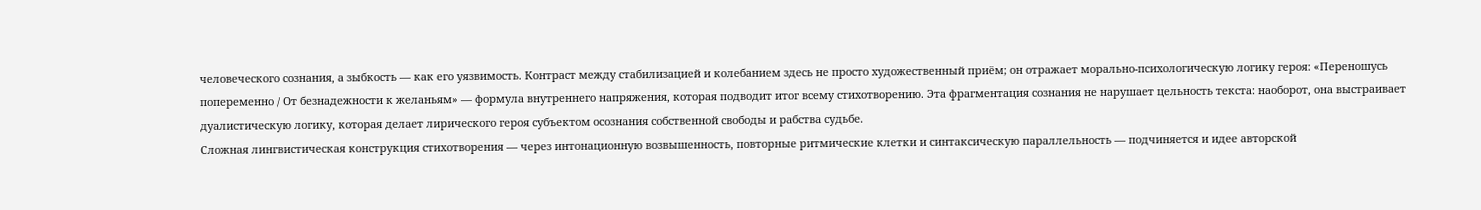человеческого сознания, а зыбкость — как его уязвимость. Контраст между стабилизацией и колебанием здесь не просто художественный приём; он отражает морально‑психологическую логику героя: «Переношусь попеременно / От безнадежности к желаньям» — формула внутреннего напряжения, которая подводит итог всему стихотворению. Эта фрагментация сознания не нарушает цельность текста: наоборот, она выстраивает дуалистическую логику, которая делает лирического героя субъектом осознания собственной свободы и рабства судьбе.
Сложная лингвистическая конструкция стихотворения — через интонационную возвышенность, повторные ритмические клетки и синтаксическую параллельность — подчиняется и идее авторской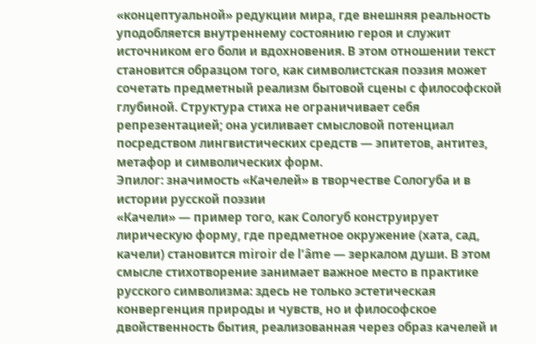«концептуальной» редукции мира, где внешняя реальность уподобляется внутреннему состоянию героя и служит источником его боли и вдохновения. В этом отношении текст становится образцом того, как символистская поэзия может сочетать предметный реализм бытовой сцены с философской глубиной. Структура стиха не ограничивает себя репрезентацией; она усиливает смысловой потенциал посредством лингвистических средств — эпитетов, антитез, метафор и символических форм.
Эпилог: значимость «Качелей» в творчестве Сологуба и в истории русской поэзии
«Качели» — пример того, как Сологуб конструирует лирическую форму, где предметное окружение (хата, сад, качели) становится miroir de l’âme — зеркалом души. В этом смысле стихотворение занимает важное место в практике русского символизма: здесь не только эстетическая конвергенция природы и чувств, но и философское двойственность бытия, реализованная через образ качелей и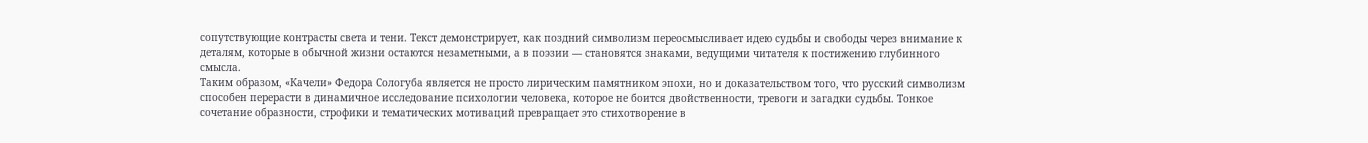сопутствующие контрасты света и тени. Текст демонстрирует, как поздний символизм переосмысливает идею судьбы и свободы через внимание к деталям, которые в обычной жизни остаются незаметными, а в поэзии — становятся знаками, ведущими читателя к постижению глубинного смысла.
Таким образом, «Качели» Федора Сологуба является не просто лирическим памятником эпохи, но и доказательством того, что русский символизм способен перерасти в динамичное исследование психологии человека, которое не боится двойственности, тревоги и загадки судьбы. Тонкое сочетание образности, строфики и тематических мотиваций превращает это стихотворение в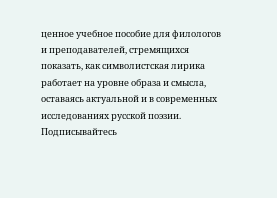ценное учебное пособие для филологов и преподавателей, стремящихся показать, как символистская лирика работает на уровне образа и смысла, оставаясь актуальной и в современных исследованиях русской поэзии.
Подписывайтесь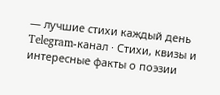— лучшие стихи каждый день
Telegram-канал · Стихи, квизы и интересные факты о поэзии